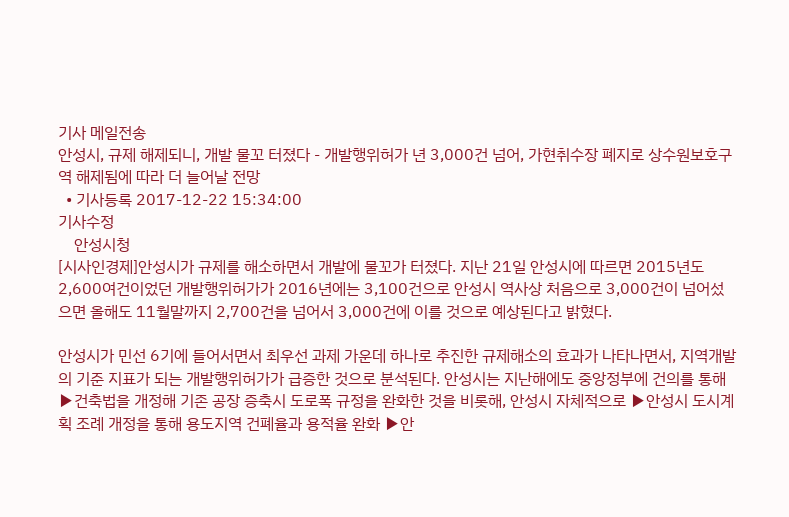기사 메일전송
안성시, 규제 해제되니, 개발 물꼬 터졌다 - 개발행위허가 년 3,000건 넘어, 가현취수장 폐지로 상수원보호구역 해제됨에 따라 더 늘어날 전망
  • 기사등록 2017-12-22 15:34:00
기사수정
    안성시청
[시사인경제]안성시가 규제를 해소하면서 개발에 물꼬가 터졌다. 지난 21일 안성시에 따르면 2015년도 2,600여건이었던 개발행위허가가 2016년에는 3,100건으로 안성시 역사상 처음으로 3,000건이 넘어섰으면 올해도 11월말까지 2,700건을 넘어서 3,000건에 이를 것으로 예상된다고 밝혔다.

안성시가 민선 6기에 들어서면서 최우선 과제 가운데 하나로 추진한 규제해소의 효과가 나타나면서, 지역개발의 기준 지표가 되는 개발행위허가가 급증한 것으로 분석된다. 안성시는 지난해에도 중앙정부에 건의를 통해 ▶건축법을 개정해 기존 공장 증축시 도로폭 규정을 완화한 것을 비롯해, 안성시 자체적으로 ▶안성시 도시계획 조례 개정을 통해 용도지역 건폐율과 용적율 완화 ▶안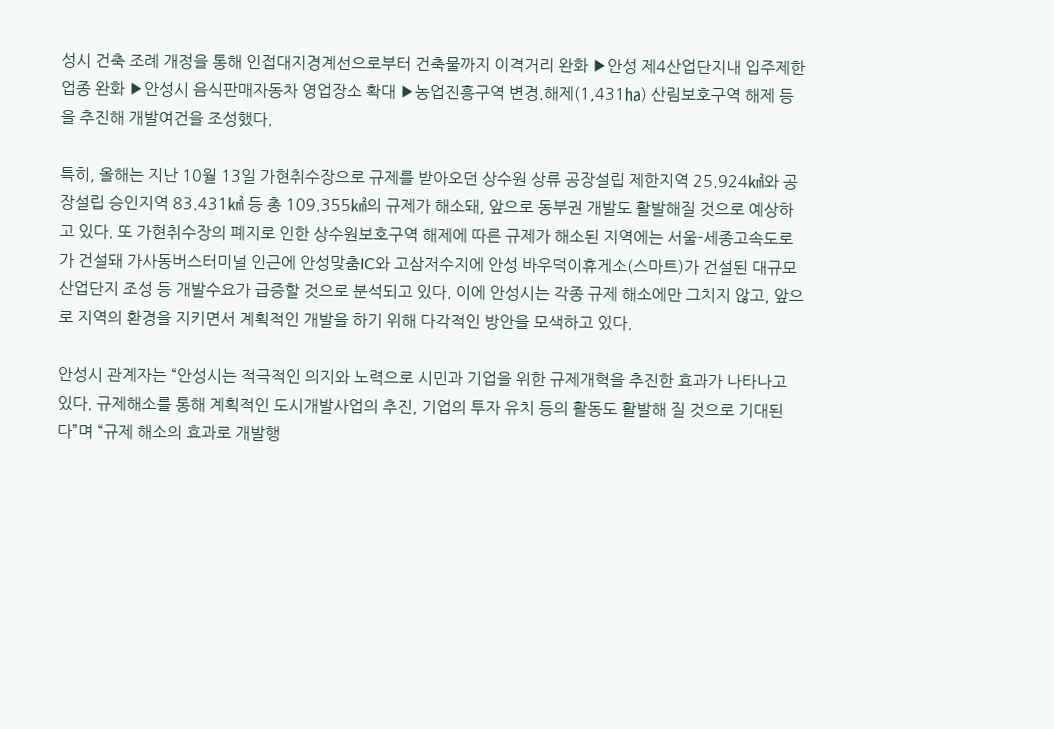성시 건축 조례 개정을 통해 인접대지경계선으로부터 건축물까지 이격거리 완화 ▶안성 제4산업단지내 입주제한 업종 완화 ▶안성시 음식판매자동차 영업장소 확대 ▶농업진흥구역 변경.해제(1,431㏊) 산림보호구역 해제 등을 추진해 개발여건을 조성했다.

특히, 올해는 지난 10월 13일 가현취수장으로 규제를 받아오던 상수원 상류 공장설립 제한지역 25.924㎢와 공장설립 승인지역 83.431㎢ 등 총 109.355㎢의 규제가 해소돼, 앞으로 동부권 개발도 활발해질 것으로 예상하고 있다. 또 가현취수장의 폐지로 인한 상수원보호구역 해제에 따른 규제가 해소된 지역에는 서울-세종고속도로가 건설돼 가사동버스터미널 인근에 안성맞춤IC와 고삼저수지에 안성 바우덕이휴게소(스마트)가 건설된 대규모 산업단지 조성 등 개발수요가 급증할 것으로 분석되고 있다. 이에 안성시는 각종 규제 해소에만 그치지 않고, 앞으로 지역의 환경을 지키면서 계획적인 개발을 하기 위해 다각적인 방안을 모색하고 있다.

안성시 관계자는 “안성시는 적극적인 의지와 노력으로 시민과 기업을 위한 규제개혁을 추진한 효과가 나타나고 있다. 규제해소를 통해 계획적인 도시개발사업의 추진, 기업의 투자 유치 등의 활동도 활발해 질 것으로 기대된다”며 “규제 해소의 효과로 개발행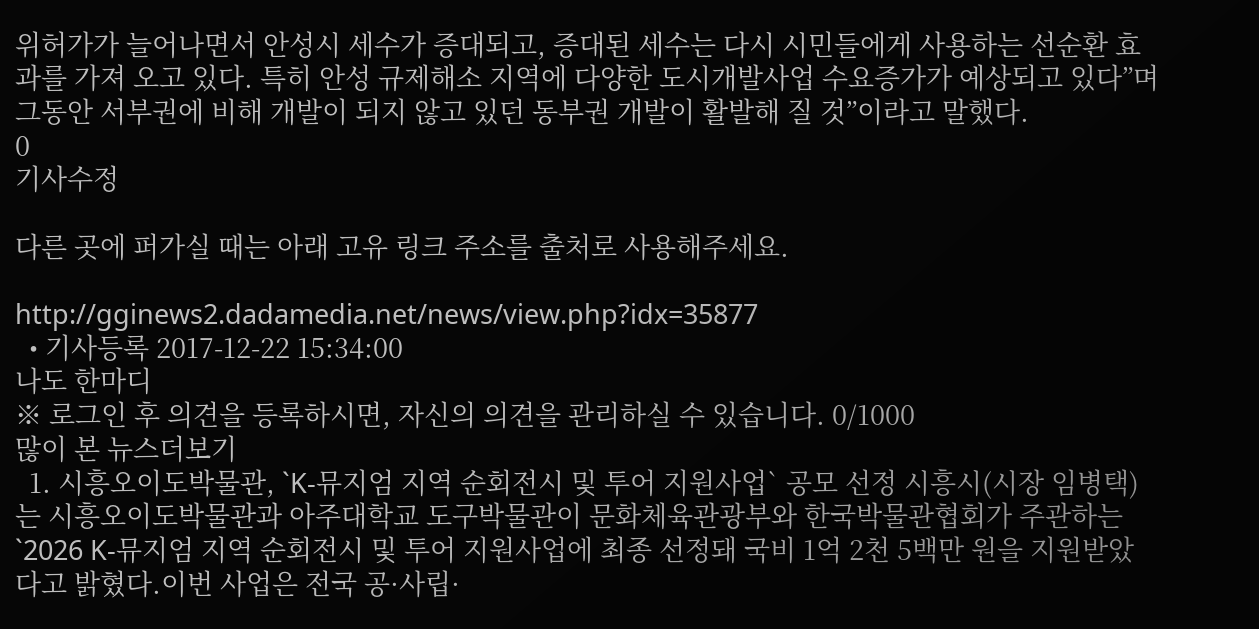위허가가 늘어나면서 안성시 세수가 증대되고, 증대된 세수는 다시 시민들에게 사용하는 선순환 효과를 가져 오고 있다. 특히 안성 규제해소 지역에 다양한 도시개발사업 수요증가가 예상되고 있다”며 그동안 서부권에 비해 개발이 되지 않고 있던 동부권 개발이 활발해 질 것”이라고 말했다.
0
기사수정

다른 곳에 퍼가실 때는 아래 고유 링크 주소를 출처로 사용해주세요.

http://gginews2.dadamedia.net/news/view.php?idx=35877
  • 기사등록 2017-12-22 15:34:00
나도 한마디
※ 로그인 후 의견을 등록하시면, 자신의 의견을 관리하실 수 있습니다. 0/1000
많이 본 뉴스더보기
  1. 시흥오이도박물관, `K-뮤지엄 지역 순회전시 및 투어 지원사업` 공모 선정 시흥시(시장 임병택)는 시흥오이도박물관과 아주대학교 도구박물관이 문화체육관광부와 한국박물관협회가 주관하는 `2026 K-뮤지엄 지역 순회전시 및 투어 지원사업에 최종 선정돼 국비 1억 2천 5백만 원을 지원받았다고 밝혔다.이번 사업은 전국 공·사립·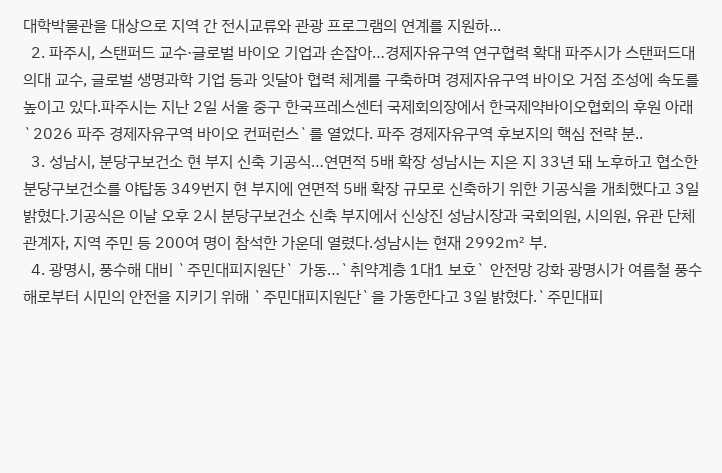대학박물관을 대상으로 지역 간 전시교류와 관광 프로그램의 연계를 지원하...
  2. 파주시, 스탠퍼드 교수·글로벌 바이오 기업과 손잡아…경제자유구역 연구협력 확대 파주시가 스탠퍼드대 의대 교수, 글로벌 생명과학 기업 등과 잇달아 협력 체계를 구축하며 경제자유구역 바이오 거점 조성에 속도를 높이고 있다.파주시는 지난 2일 서울 중구 한국프레스센터 국제회의장에서 한국제약바이오협회의 후원 아래 `2026 파주 경제자유구역 바이오 컨퍼런스`를 열었다. 파주 경제자유구역 후보지의 핵심 전략 분..
  3. 성남시, 분당구보건소 현 부지 신축 기공식…연면적 5배 확장 성남시는 지은 지 33년 돼 노후하고 협소한 분당구보건소를 야탑동 349번지 현 부지에 연면적 5배 확장 규모로 신축하기 위한 기공식을 개최했다고 3일 밝혔다.기공식은 이날 오후 2시 분당구보건소 신축 부지에서 신상진 성남시장과 국회의원, 시의원, 유관 단체 관계자, 지역 주민 등 200여 명이 참석한 가운데 열렸다.성남시는 현재 2992㎡ 부.
  4. 광명시, 풍수해 대비 `주민대피지원단` 가동…`취약계층 1대1 보호` 안전망 강화 광명시가 여름철 풍수해로부터 시민의 안전을 지키기 위해 `주민대피지원단`을 가동한다고 3일 밝혔다.`주민대피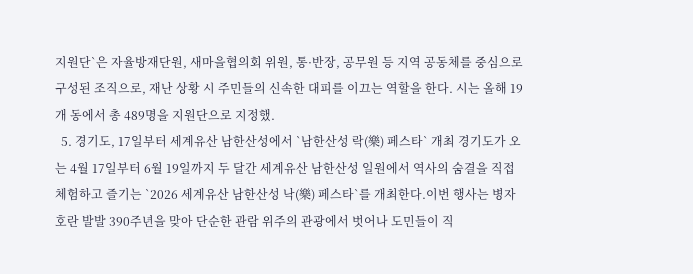지원단`은 자율방재단원, 새마을협의회 위원, 통·반장, 공무원 등 지역 공동체를 중심으로 구성된 조직으로, 재난 상황 시 주민들의 신속한 대피를 이끄는 역할을 한다. 시는 올해 19개 동에서 총 489명을 지원단으로 지정했.
  5. 경기도, 17일부터 세계유산 남한산성에서 `남한산성 락(樂) 페스타` 개최 경기도가 오는 4월 17일부터 6월 19일까지 두 달간 세계유산 남한산성 일원에서 역사의 숨결을 직접 체험하고 즐기는 `2026 세계유산 남한산성 낙(樂) 페스타`를 개최한다.이번 행사는 병자호란 발발 390주년을 맞아 단순한 관람 위주의 관광에서 벗어나 도민들이 직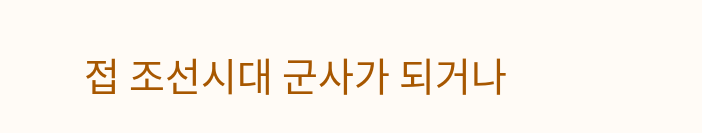접 조선시대 군사가 되거나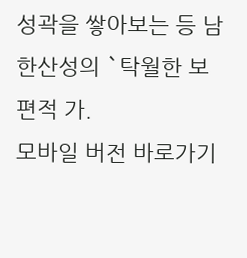성곽을 쌓아보는 등 남한산성의 `탁월한 보편적 가.
모바일 버전 바로가기